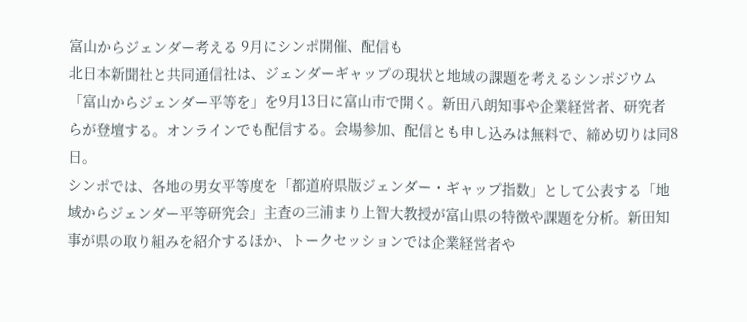富山からジェンダー考える 9月にシンポ開催、配信も
北日本新聞社と共同通信社は、ジェンダーギャップの現状と地域の課題を考えるシンポジウム「富山からジェンダー平等を」を9月13日に富山市で開く。新田八朗知事や企業経営者、研究者らが登壇する。オンラインでも配信する。会場参加、配信とも申し込みは無料で、締め切りは同8日。
シンポでは、各地の男女平等度を「都道府県版ジェンダー・ギャップ指数」として公表する「地域からジェンダー平等研究会」主査の三浦まり上智大教授が富山県の特徴や課題を分析。新田知事が県の取り組みを紹介するほか、トークセッションでは企業経営者や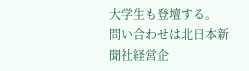大学生も登壇する。
問い合わせは北日本新聞社経営企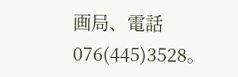画局、電話076(445)3528。